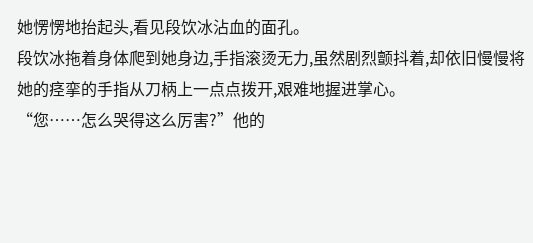她愣愣地抬起头,看见段饮冰沾血的面孔。
段饮冰拖着身体爬到她身边,手指滚烫无力,虽然剧烈颤抖着,却依旧慢慢将她的痉挛的手指从刀柄上一点点拨开,艰难地握进掌心。
“您……怎么哭得这么厉害?”他的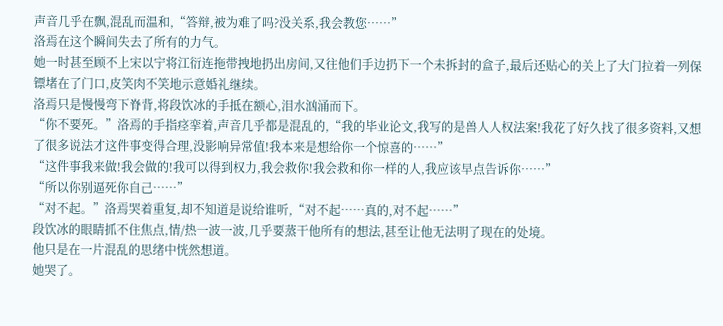声音几乎在飘,混乱而温和,“答辩,被为难了吗?没关系,我会教您……”
洛焉在这个瞬间失去了所有的力气。
她一时甚至顾不上宋以宁将江衍连拖带拽地扔出房间,又往他们手边扔下一个未拆封的盒子,最后还贴心的关上了大门拉着一列保镖堵在了门口,皮笑肉不笑地示意婚礼继续。
洛焉只是慢慢弯下脊背,将段饮冰的手抵在额心,泪水汹涌而下。
“你不要死。”洛焉的手指痉挛着,声音几乎都是混乱的,“我的毕业论文,我写的是兽人人权法案!我花了好久找了很多资料,又想了很多说法才这件事变得合理,没影响异常值!我本来是想给你一个惊喜的……”
“这件事我来做!我会做的!我可以得到权力,我会救你!我会救和你一样的人,我应该早点告诉你……”
“所以你别逼死你自己……”
“对不起。”洛焉哭着重复,却不知道是说给谁听,“对不起……真的,对不起……”
段饮冰的眼睛抓不住焦点,情/热一波一波,几乎要蒸干他所有的想法,甚至让他无法明了现在的处境。
他只是在一片混乱的思绪中恍然想道。
她哭了。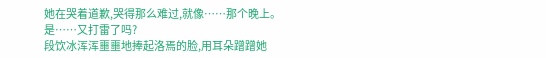她在哭着道歉,哭得那么难过,就像……那个晚上。
是……又打雷了吗?
段饮冰浑浑噩噩地捧起洛焉的脸,用耳朵蹭蹭她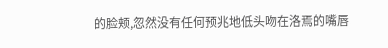的脸颊,忽然没有任何预兆地低头吻在洛焉的嘴唇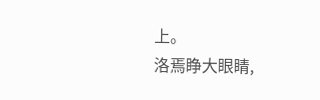上。
洛焉睁大眼睛,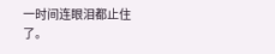一时间连眼泪都止住了。